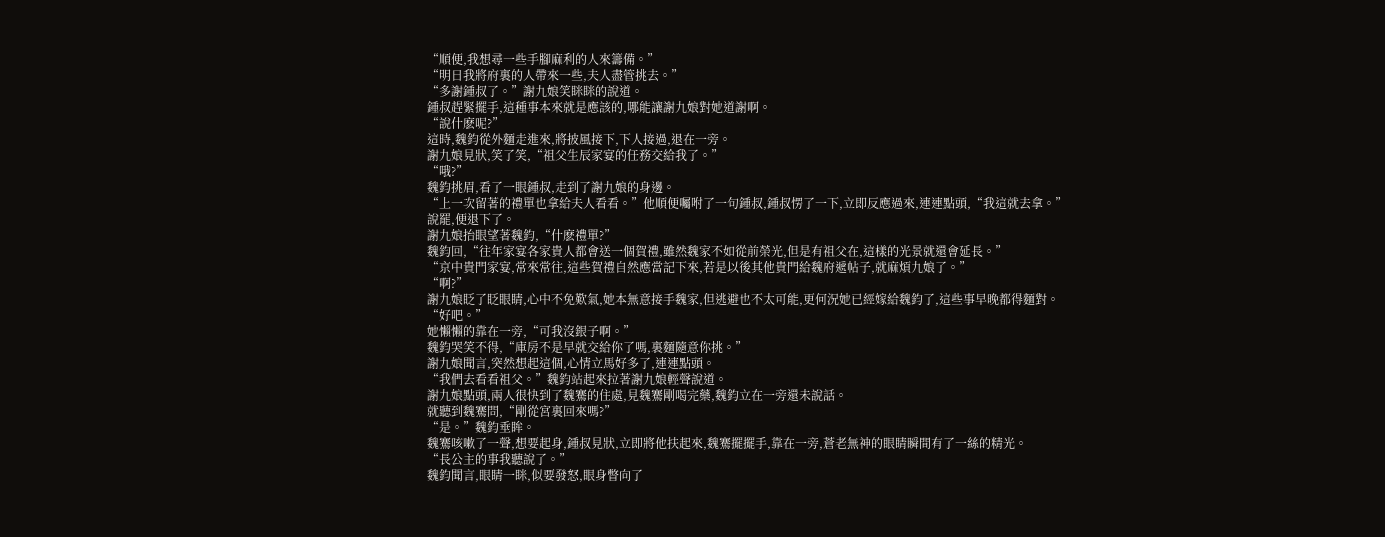“順便,我想尋一些手腳麻利的人來籌備。”
“明日我將府裏的人帶來一些,夫人盡管挑去。”
“多謝鍾叔了。”謝九娘笑眯眯的說道。
鍾叔趕緊擺手,這種事本來就是應該的,哪能讓謝九娘對她道謝啊。
“說什麽呢?”
這時,魏鈞從外麵走進來,將披風接下,下人接過,退在一旁。
謝九娘見狀,笑了笑,“祖父生辰家宴的任務交給我了。”
“哦?”
魏鈞挑眉,看了一眼鍾叔,走到了謝九娘的身邊。
“上一次留著的禮單也拿給夫人看看。”他順便囑咐了一句鍾叔,鍾叔愣了一下,立即反應過來,連連點頭,“我這就去拿。”
說罷,便退下了。
謝九娘抬眼望著魏鈞,“什麽禮單?”
魏鈞回,“往年家宴各家貴人都會送一個賀禮,雖然魏家不如從前榮光,但是有祖父在,這樣的光景就還會延長。”
“京中貴門家宴,常來常往,這些賀禮自然應當記下來,若是以後其他貴門給魏府遞帖子,就麻煩九娘了。”
“啊?”
謝九娘眨了眨眼睛,心中不免歎氣,她本無意接手魏家,但逃避也不太可能,更何況她已經嫁給魏鈞了,這些事早晚都得麵對。
“好吧。”
她懶懶的靠在一旁,“可我沒銀子啊。”
魏鈞哭笑不得,“庫房不是早就交給你了嗎,裏麵隨意你挑。”
謝九娘聞言,突然想起這個,心情立馬好多了,連連點頭。
“我們去看看祖父。”魏鈞站起來拉著謝九娘輕聲說道。
謝九娘點頭,兩人很快到了魏騫的住處,見魏騫剛喝完藥,魏鈞立在一旁還未說話。
就聽到魏騫問,“剛從宮裏回來嗎?”
“是。”魏鈞垂眸。
魏騫咳嗽了一聲,想要起身,鍾叔見狀,立即將他扶起來,魏騫擺擺手,靠在一旁,蒼老無神的眼睛瞬間有了一絲的精光。
“長公主的事我聽說了。”
魏鈞聞言,眼睛一眯,似要發怒,眼身瞥向了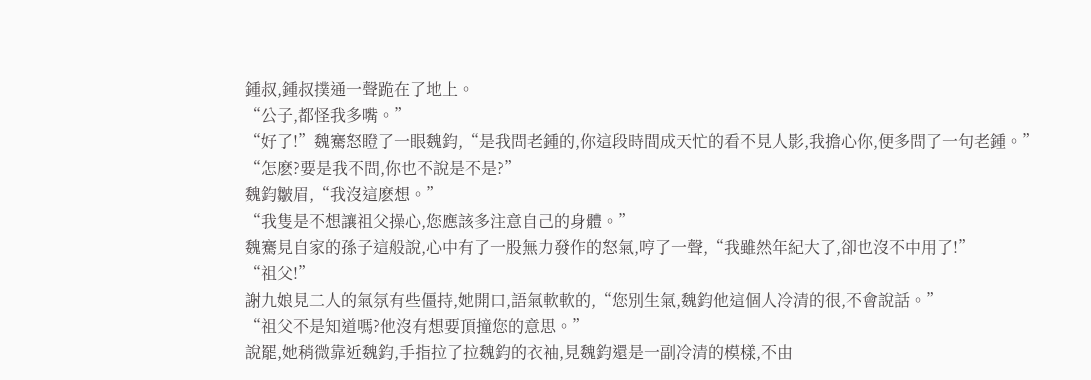鍾叔,鍾叔撲通一聲跪在了地上。
“公子,都怪我多嘴。”
“好了!”魏騫怒瞪了一眼魏鈞,“是我問老鍾的,你這段時間成天忙的看不見人影,我擔心你,便多問了一句老鍾。”
“怎麽?要是我不問,你也不說是不是?”
魏鈞皺眉,“我沒這麽想。”
“我隻是不想讓祖父操心,您應該多注意自己的身體。”
魏騫見自家的孫子這般說,心中有了一股無力發作的怒氣,哼了一聲,“我雖然年紀大了,卻也沒不中用了!”
“祖父!”
謝九娘見二人的氣氛有些僵持,她開口,語氣軟軟的,“您別生氣,魏鈞他這個人冷清的很,不會說話。”
“祖父不是知道嗎?他沒有想要頂撞您的意思。”
說罷,她稍微靠近魏鈞,手指拉了拉魏鈞的衣袖,見魏鈞還是一副冷清的模樣,不由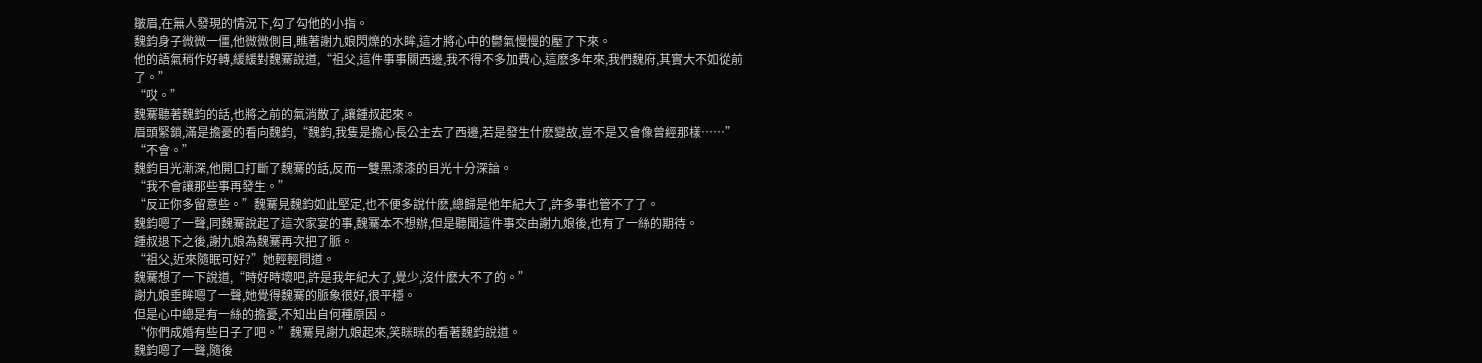皺眉,在無人發現的情況下,勾了勾他的小指。
魏鈞身子微微一僵,他微微側目,瞧著謝九娘閃爍的水眸,這才將心中的鬱氣慢慢的壓了下來。
他的語氣稍作好轉,緩緩對魏騫說道,“祖父,這件事事關西邊,我不得不多加費心,這麽多年來,我們魏府,其實大不如從前了。”
“哎。”
魏騫聽著魏鈞的話,也將之前的氣消散了,讓鍾叔起來。
眉頭緊鎖,滿是擔憂的看向魏鈞,“魏鈞,我隻是擔心長公主去了西邊,若是發生什麽變故,豈不是又會像曾經那樣……”
“不會。”
魏鈞目光漸深,他開口打斷了魏騫的話,反而一雙黑漆漆的目光十分深諳。
“我不會讓那些事再發生。”
“反正你多留意些。”魏騫見魏鈞如此堅定,也不便多說什麽,總歸是他年紀大了,許多事也管不了了。
魏鈞嗯了一聲,同魏騫說起了這次家宴的事,魏騫本不想辦,但是聽聞這件事交由謝九娘後,也有了一絲的期待。
鍾叔退下之後,謝九娘為魏騫再次把了脈。
“祖父,近來隨眠可好?”她輕輕問道。
魏騫想了一下說道,“時好時壞吧,許是我年紀大了,覺少,沒什麽大不了的。”
謝九娘垂眸嗯了一聲,她覺得魏騫的脈象很好,很平穩。
但是心中總是有一絲的擔憂,不知出自何種原因。
“你們成婚有些日子了吧。”魏騫見謝九娘起來,笑眯眯的看著魏鈞說道。
魏鈞嗯了一聲,隨後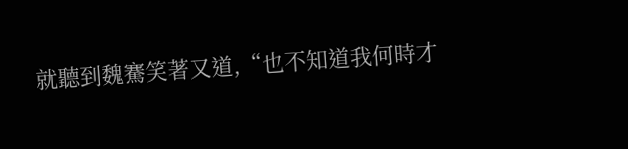就聽到魏騫笑著又道,“也不知道我何時才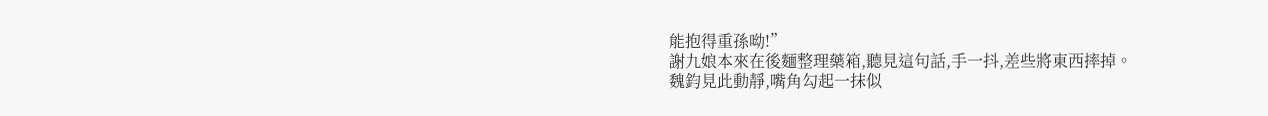能抱得重孫呦!”
謝九娘本來在後麵整理藥箱,聽見這句話,手一抖,差些將東西摔掉。
魏鈞見此動靜,嘴角勾起一抹似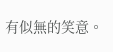有似無的笑意。